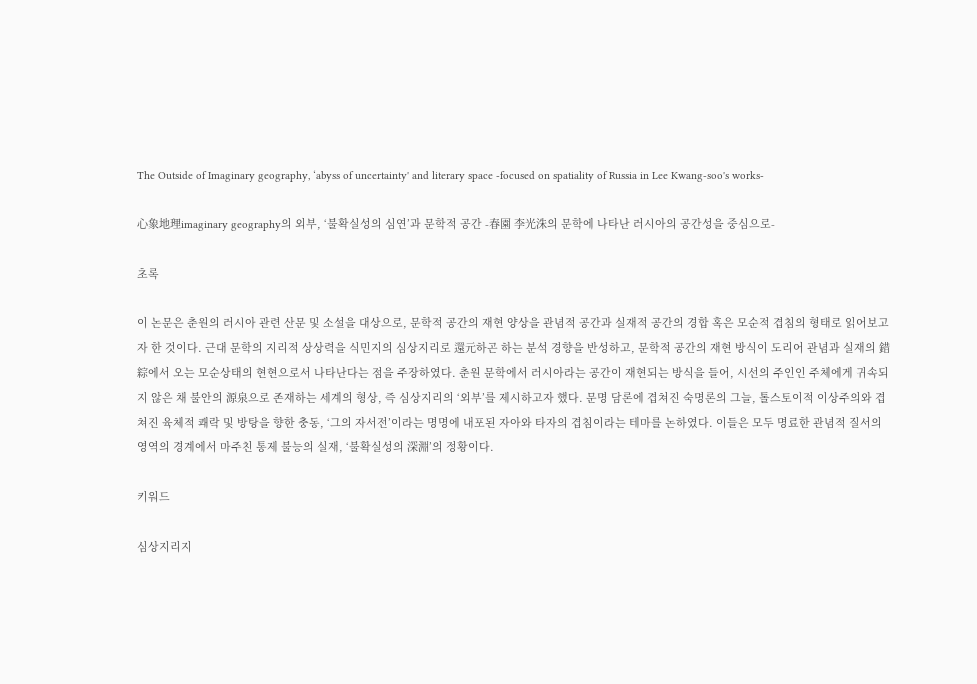The Outside of Imaginary geography, ‘abyss of uncertainty' and literary space -focused on spatiality of Russia in Lee Kwang-soo's works-

心象地理imaginary geography의 외부, ‘불확실성의 심연’과 문학적 공간 -春園 李光洙의 문학에 나타난 러시아의 공간성을 중심으로-

초록

이 논문은 춘원의 러시아 관련 산문 및 소설을 대상으로, 문학적 공간의 재현 양상을 관념적 공간과 실재적 공간의 경합 혹은 모순적 겹침의 형태로 읽어보고자 한 것이다. 근대 문학의 지리적 상상력을 식민지의 심상지리로 還元하곤 하는 분석 경향을 반성하고, 문학적 공간의 재현 방식이 도리어 관념과 실재의 錯綜에서 오는 모순상태의 현현으로서 나타난다는 점을 주장하였다. 춘원 문학에서 러시아라는 공간이 재현되는 방식을 들어, 시선의 주인인 주체에게 귀속되지 않은 채 불안의 源泉으로 존재하는 세계의 형상, 즉 심상지리의 ‘외부’를 제시하고자 했다. 문명 담론에 겹쳐진 숙명론의 그늘, 톨스토이적 이상주의와 겹쳐진 육체적 쾌락 및 방탕을 향한 충동, ‘그의 자서전’이라는 명명에 내포된 자아와 타자의 겹침이라는 테마를 논하였다. 이들은 모두 명료한 관념적 질서의 영역의 경계에서 마주친 통제 불능의 실재, ‘불확실성의 深淵’의 정황이다.

키워드

심상지리지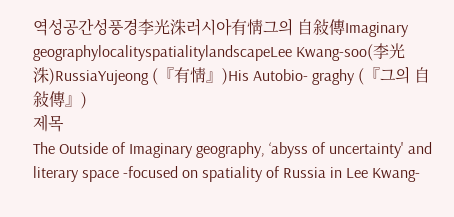역성공간성풍경李光洙러시아有情그의 自敍傳Imaginary geographylocalityspatialitylandscapeLee Kwang-soo(李光洙)RussiaYujeong (『有情』)His Autobio- graghy (『그의 自敍傳』)
제목
The Outside of Imaginary geography, ‘abyss of uncertainty' and literary space -focused on spatiality of Russia in Lee Kwang-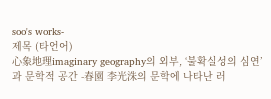soo's works-
제목 (타언어)
心象地理imaginary geography의 외부, ‘불확실성의 심연’과 문학적 공간 -春園 李光洙의 문학에 나타난 러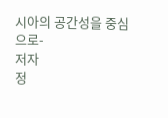시아의 공간성을 중심으로-
저자
정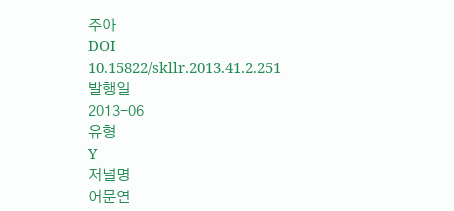주아
DOI
10.15822/skllr.2013.41.2.251
발행일
2013-06
유형
Y
저널명
어문연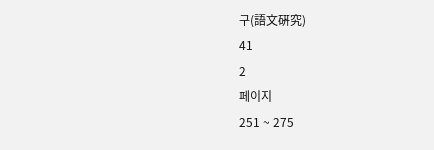구(語文硏究)
41
2
페이지
251 ~ 275